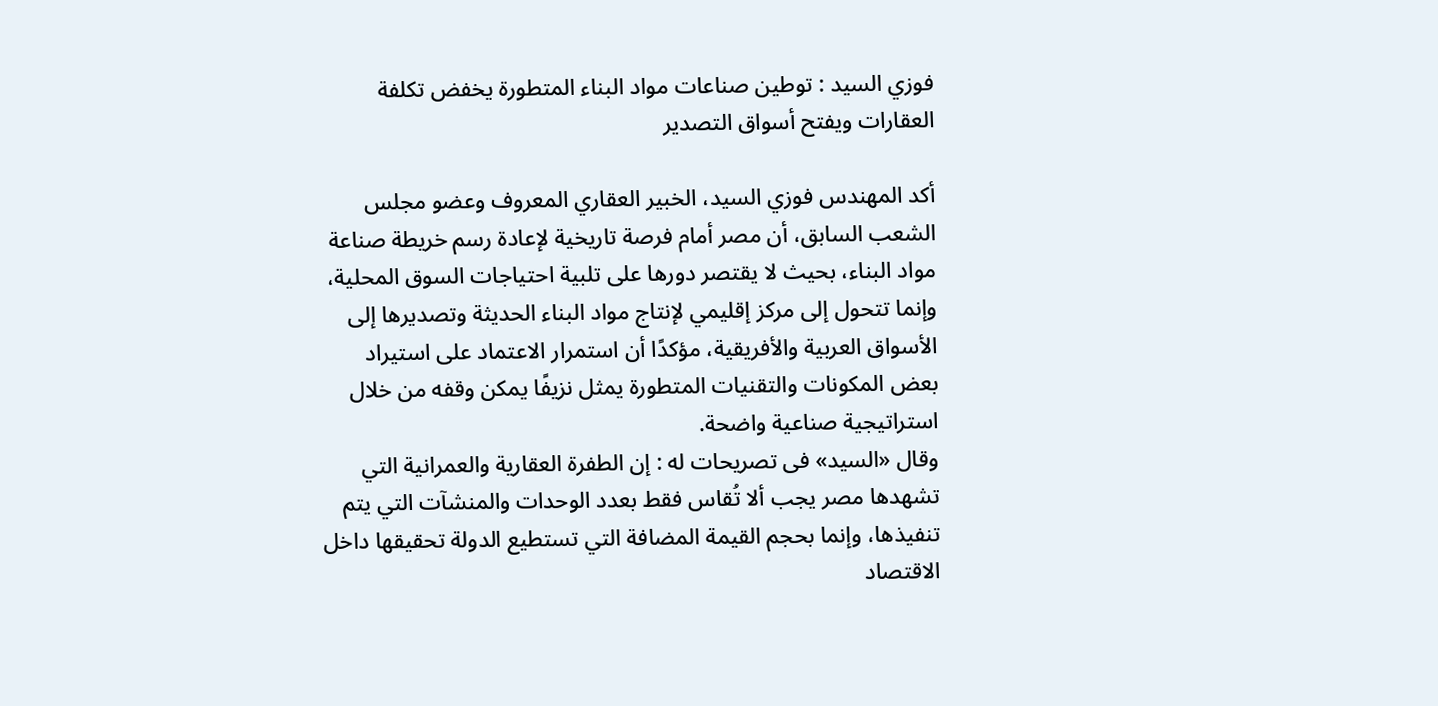فوزي السيد : توطين صناعات مواد البناء المتطورة يخفض تكلفة العقارات ويفتح أسواق التصدير

أكد المهندس فوزي السيد، الخبير العقاري المعروف وعضو مجلس الشعب السابق، أن مصر أمام فرصة تاريخية لإعادة رسم خريطة صناعة مواد البناء، بحيث لا يقتصر دورها على تلبية احتياجات السوق المحلية، وإنما تتحول إلى مركز إقليمي لإنتاج مواد البناء الحديثة وتصديرها إلى الأسواق العربية والأفريقية، مؤكدًا أن استمرار الاعتماد على استيراد بعض المكونات والتقنيات المتطورة يمثل نزيفًا يمكن وقفه من خلال استراتيجية صناعية واضحة.
وقال «السيد» فى تصريحات له : إن الطفرة العقارية والعمرانية التي تشهدها مصر يجب ألا تُقاس فقط بعدد الوحدات والمنشآت التي يتم تنفيذها، وإنما بحجم القيمة المضافة التي تستطيع الدولة تحقيقها داخل الاقتصاد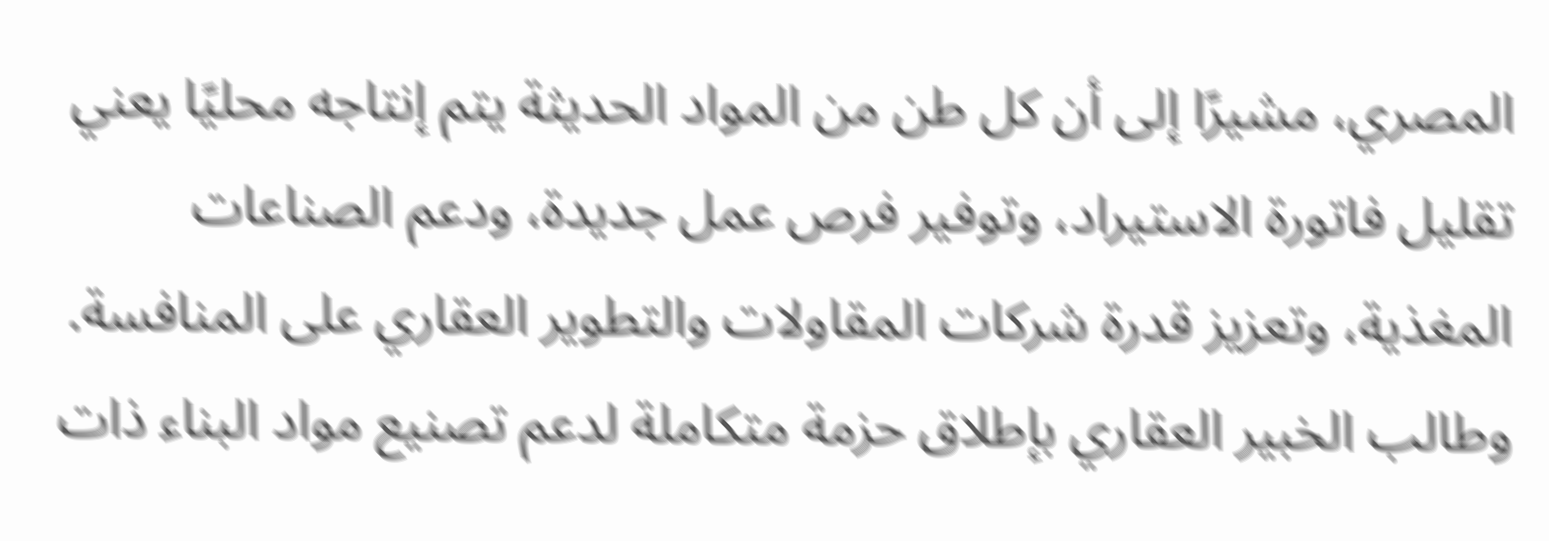المصري، مشيرًا إلى أن كل طن من المواد الحديثة يتم إنتاجه محليًا يعني تقليل فاتورة الاستيراد، وتوفير فرص عمل جديدة، ودعم الصناعات المغذية، وتعزيز قدرة شركات المقاولات والتطوير العقاري على المنافسة.
وطالب الخبير العقاري بإطلاق حزمة متكاملة لدعم تصنيع مواد البناء ذات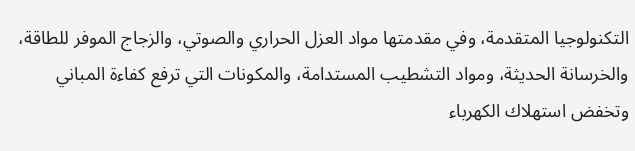التكنولوجيا المتقدمة، وفي مقدمتها مواد العزل الحراري والصوتي، والزجاج الموفر للطاقة، والخرسانة الحديثة، ومواد التشطيب المستدامة، والمكونات التي ترفع كفاءة المباني وتخفض استهلاك الكهرباء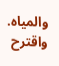والمياه.
واقترح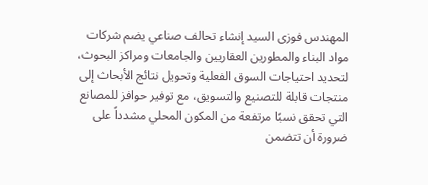المهندس فوزى السيد إنشاء تحالف صناعي يضم شركات مواد البناء والمطورين العقاريين والجامعات ومراكز البحوث، لتحديد احتياجات السوق الفعلية وتحويل نتائج الأبحاث إلى منتجات قابلة للتصنيع والتسويق، مع توفير حوافز للمصانع التي تحقق نسبًا مرتفعة من المكون المحلي مشدداً على ضرورة أن تتضمن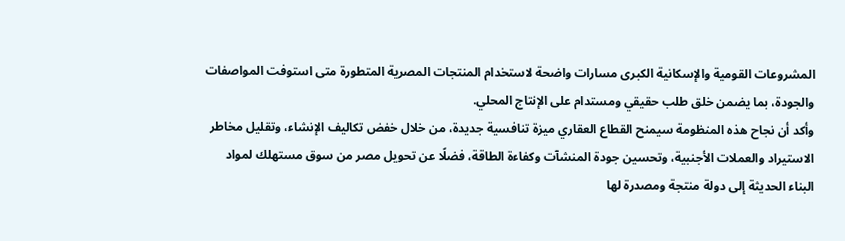المشروعات القومية والإسكانية الكبرى مسارات واضحة لاستخدام المنتجات المصرية المتطورة متى استوفت المواصفات والجودة، بما يضمن خلق طلب حقيقي ومستدام على الإنتاج المحلي.
وأكد أن نجاح هذه المنظومة سيمنح القطاع العقاري ميزة تنافسية جديدة، من خلال خفض تكاليف الإنشاء، وتقليل مخاطر الاستيراد والعملات الأجنبية، وتحسين جودة المنشآت وكفاءة الطاقة، فضلًا عن تحويل مصر من سوق مستهلك لمواد البناء الحديثة إلى دولة منتجة ومصدرة لها